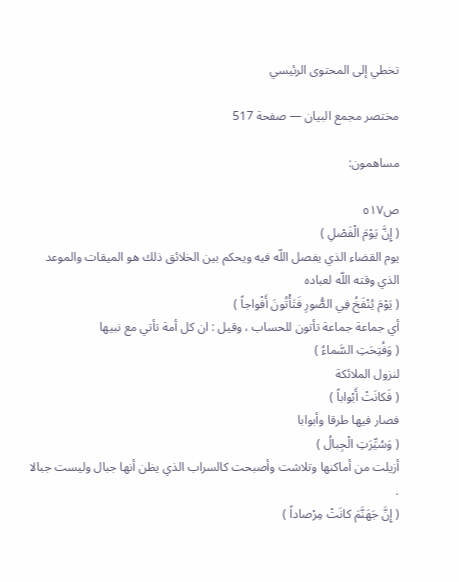تخطي إلى المحتوى الرئيسي

مختصر مجمع البيان — صفحة 517

مساهمون:

ص٥١٧
( إِنَّ يَوْمَ الْفَصْلِ )
يوم القضاء الذي يفصل اللّه فيه ويحكم بين الخلائق ذلك هو الميقات والموعد الذي وقته اللّه لعباده
( يَوْمَ يُنْفَخُ فِي الصُّورِ فَتَأْتُونَ أَفْواجاً )
أي جماعة جماعة تأتون للحساب ، وقيل : ان كل أمة تأتي مع نبيها
( وَفُتِحَتِ السَّماءُ )
لنزول الملائكة
( فَكانَتْ أَبْواباً )
فصار فيها طرقا وأبوابا
( وَسُيِّرَتِ الْجِبالُ )
أزيلت من أماكنها وتلاشت وأصبحت كالسراب الذي يظن أنها جبال وليست جبالا .
( إِنَّ جَهَنَّمَ كانَتْ مِرْصاداً )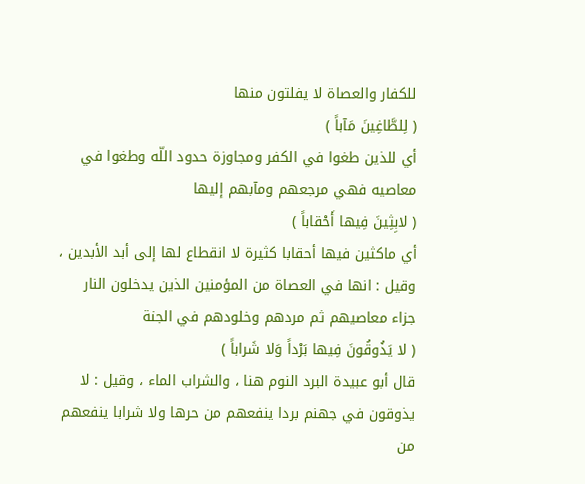للكفار والعصاة لا يفلتون منها
( لِلطَّاغِينَ مَآباً )
أي للذين طغوا في الكفر ومجاوزة حدود اللّه وطغوا في معاصيه فهي مرجعهم ومآبهم إليها
( لابِثِينَ فِيها أَحْقاباً )
أي ماكثين فيها أحقابا كثيرة لا انقطاع لها إلى أبد الأبدين ، وقيل : انها في العصاة من المؤمنين الذين يدخلون النار جزاء معاصيهم ثم مردهم وخلودهم في الجنة
( لا يَذُوقُونَ فِيها بَرْداً وَلا شَراباً )
قال أبو عبيدة البرد النوم هنا ، والشراب الماء ، وقيل : لا يذوقون في جهنم بردا ينفعهم من حرها ولا شرابا ينفعهم من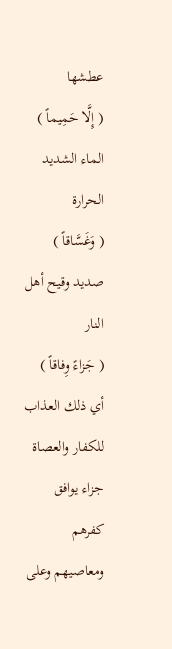عطشها
( إِلَّا حَمِيماً )
الماء الشديد الحرارة
( وَغَسَّاقاً )
صديد وقيح أهل النار
( جَزاءً وِفاقاً )
أي ذلك العذاب للكفار والعصاة جزاء يوافق كفرهم ومعاصيهم وعلى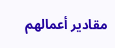مقادير أعمالهم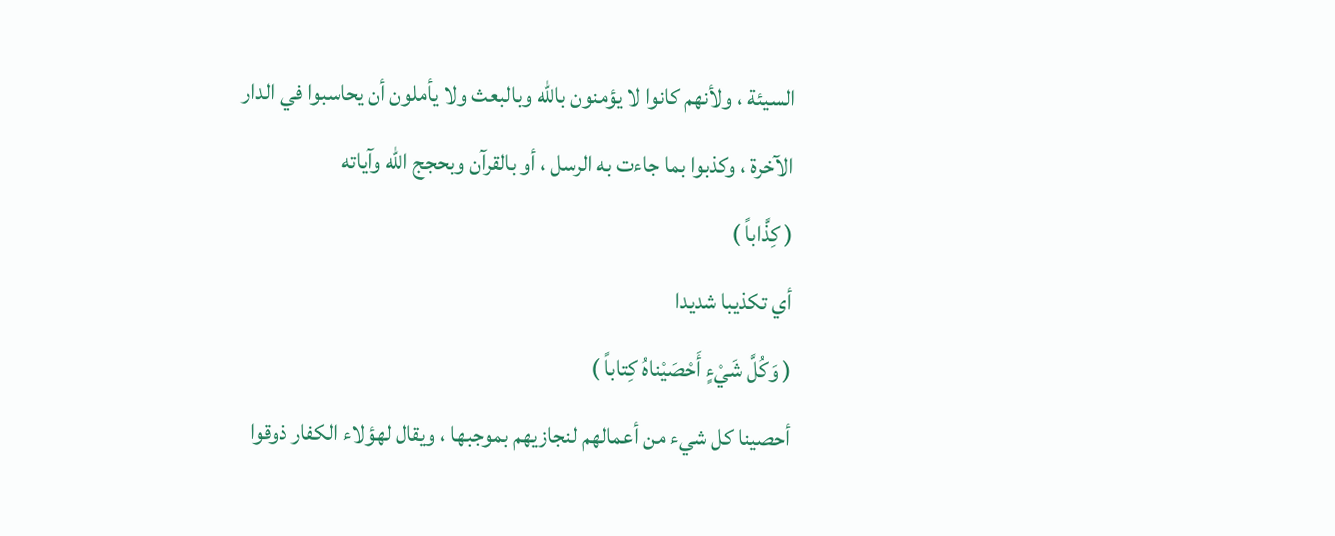السيئة ، ولأنهم كانوا لا يؤمنون باللّه وبالبعث ولا يأملون أن يحاسبوا في الدار الآخرة ، وكذبوا بما جاءت به الرسل ، أو بالقرآن وبحجج اللّه وآياته
( كِذَّاباً )
أي تكذيبا شديدا
( وَكُلَّ شَيْءٍ أَحْصَيْناهُ كِتاباً )
أحصينا كل شيء من أعمالهم لنجازيهم بموجبها ، ويقال لهؤلاء الكفار ذوقوا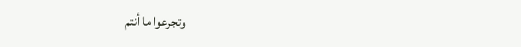وتجرعوا ما أنتم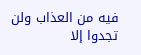فيه من العذاب ولن تجدوا إلا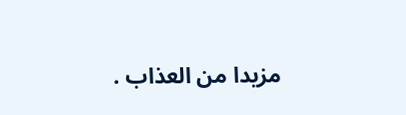مزيدا من العذاب .